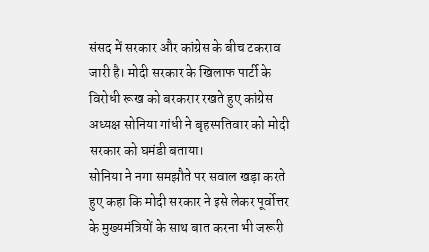संसद में सरकार और कांग्रेस के बीच टकराव जारी है। मोदी सरकार के खिलाफ पार्टी के विरोधी रूख को बरकरार रखते हुए कांग्रेस अध्यक्ष सोनिया गांधी ने बृहस्पतिवार को मोदी सरकार को घमंडी बताया।
सोनिया ने नगा समझौते पर सवाल खड़ा करते हुए कहा कि मोदी सरकार ने इसे लेकर पूर्वोत्तर के मुख्यमंत्रियों के साथ बात करना भी जरूरी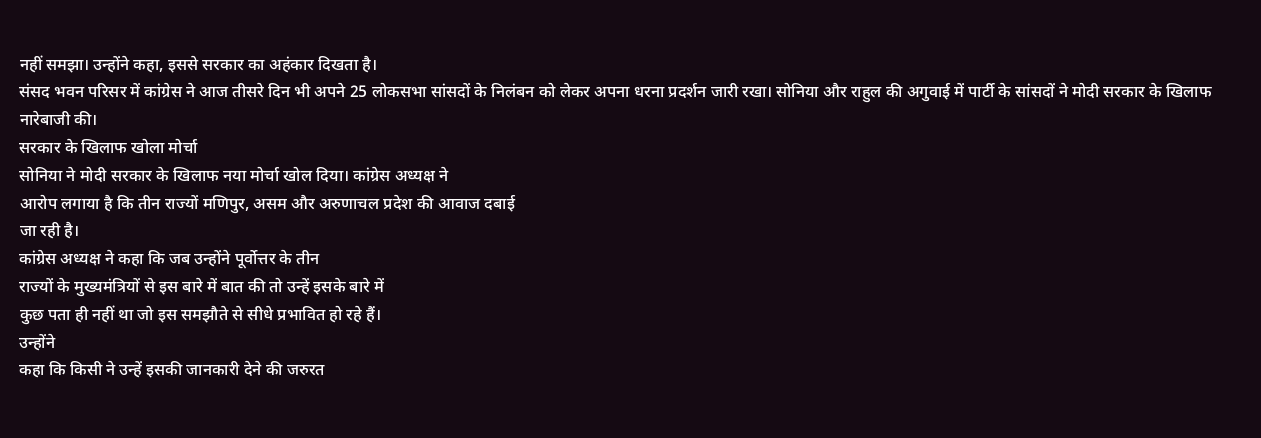नहीं समझा। उन्होंने कहा, इससे सरकार का अहंकार दिखता है।
संसद भवन परिसर में कांग्रेस ने आज तीसरे दिन भी अपने 25 लोकसभा सांसदों के निलंबन को लेकर अपना धरना प्रदर्शन जारी रखा। सोनिया और राहुल की अगुवाई में पार्टी के सांसदों ने मोदी सरकार के खिलाफ नारेबाजी की।
सरकार के खिलाफ खोला मोर्चा
सोनिया ने मोदी सरकार के खिलाफ नया मोर्चा खोल दिया। कांग्रेस अध्यक्ष ने
आरोप लगाया है कि तीन राज्यों मणिपुर, असम और अरुणाचल प्रदेश की आवाज दबाई
जा रही है।
कांग्रेस अध्यक्ष ने कहा कि जब उन्होंने पूर्वोत्तर के तीन
राज्यों के मुख्यमंत्रियों से इस बारे में बात की तो उन्हें इसके बारे में
कुछ पता ही नहीं था जो इस समझौते से सीधे प्रभावित हो रहे हैं।
उन्होंने
कहा कि किसी ने उन्हें इसकी जानकारी देने की जरुरत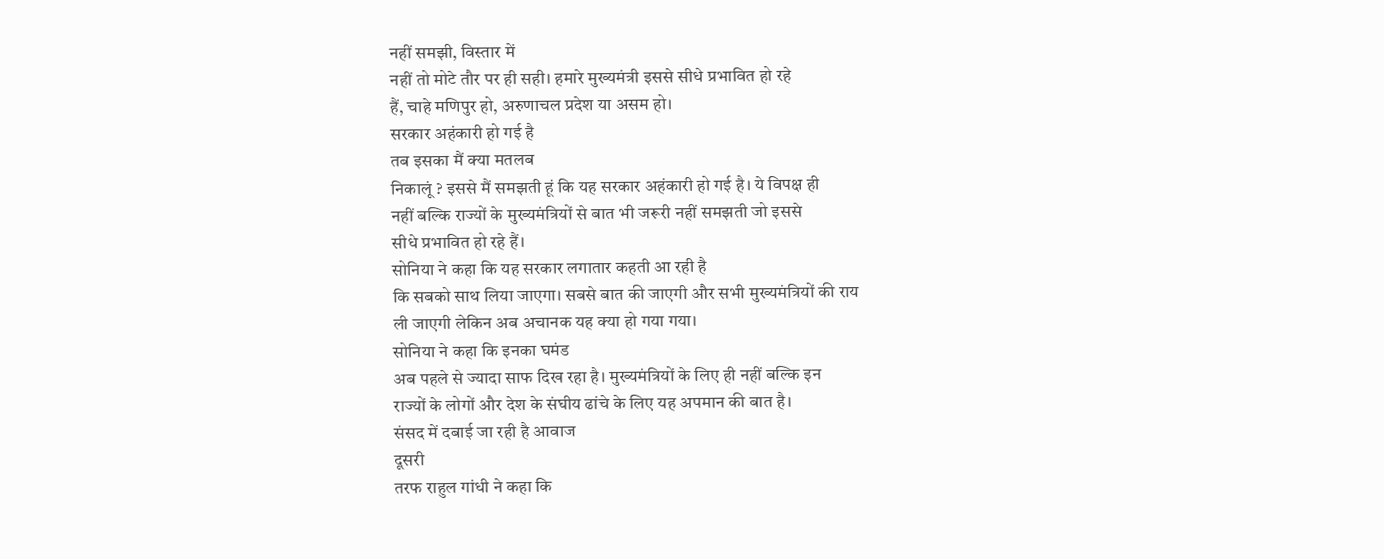नहीं समझी, विस्तार में
नहीं तो मोटे तौर पर ही सही। हमारे मुख्यमंत्री इससे सीधे प्रभावित हो रहे
हैं, चाहे मणिपुर हो, अरुणाचल प्रदेश या असम हो।
सरकार अहंकारी हो गई है
तब इसका मैं क्या मतलब
निकालूं ? इससे मैं समझती हूं कि यह सरकार अहंकारी हो गई है। ये विपक्ष ही
नहीं बल्कि राज्यों के मुख्यमंत्रियों से बात भी जरूरी नहीं समझती जो इससे
सीधे प्रभावित हो रहे हैं।
सोनिया ने कहा कि यह सरकार लगातार कहती आ रही है
कि सबको साथ लिया जाएगा। सबसे बात की जाएगी और सभी मुख्यमंत्रियों की राय
ली जाएगी लेकिन अब अचानक यह क्या हो गया गया।
सोनिया ने कहा कि इनका घमंड
अब पहले से ज्यादा साफ दिख रहा है। मुख्यमंत्रियों के लिए ही नहीं बल्कि इन
राज्यों के लोगों और देश के संघीय ढांचे के लिए यह अपमान की बात है।
संसद में दबाई जा रही है आवाज
दूसरी
तरफ राहुल गांधी ने कहा कि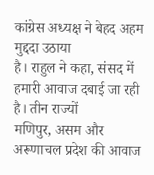कांग्रेस अध्यक्ष ने बेहद अहम मुद्ददा उठाया
है। राहुल ने कहा, संसद में हमारी आवाज दबाई जा रही है। तीन राज्यों
मणिपुर, असम और अरूणाचल प्रदेश की आवाज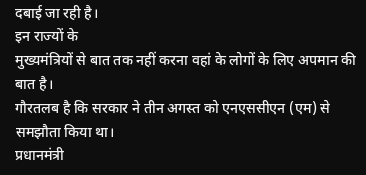दबाई जा रही है।
इन राज्यों के
मुख्यमंत्रियों से बात तक नहीं करना वहां के लोगों के लिए अपमान की बात है।
गौरतलब है कि सरकार ने तीन अगस्त को एनएससीएन (एम) से समझौता किया था।
प्रधानमंत्री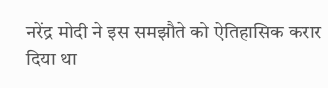नरेंद्र मोदी ने इस समझौते को ऐतिहासिक करार दिया था